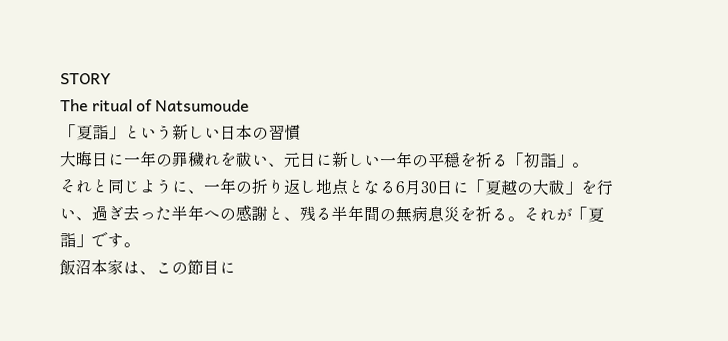STORY
The ritual of Natsumoude
「夏詣」という新しい日本の習慣
大晦日に一年の罪穢れを祓い、元日に新しい一年の平穏を祈る「初詣」。
それと同じように、一年の折り返し地点となる6月30日に「夏越の大祓」を行い、過ぎ去った半年への感謝と、残る半年間の無病息災を祈る。それが「夏詣」です。
飯沼本家は、この節目に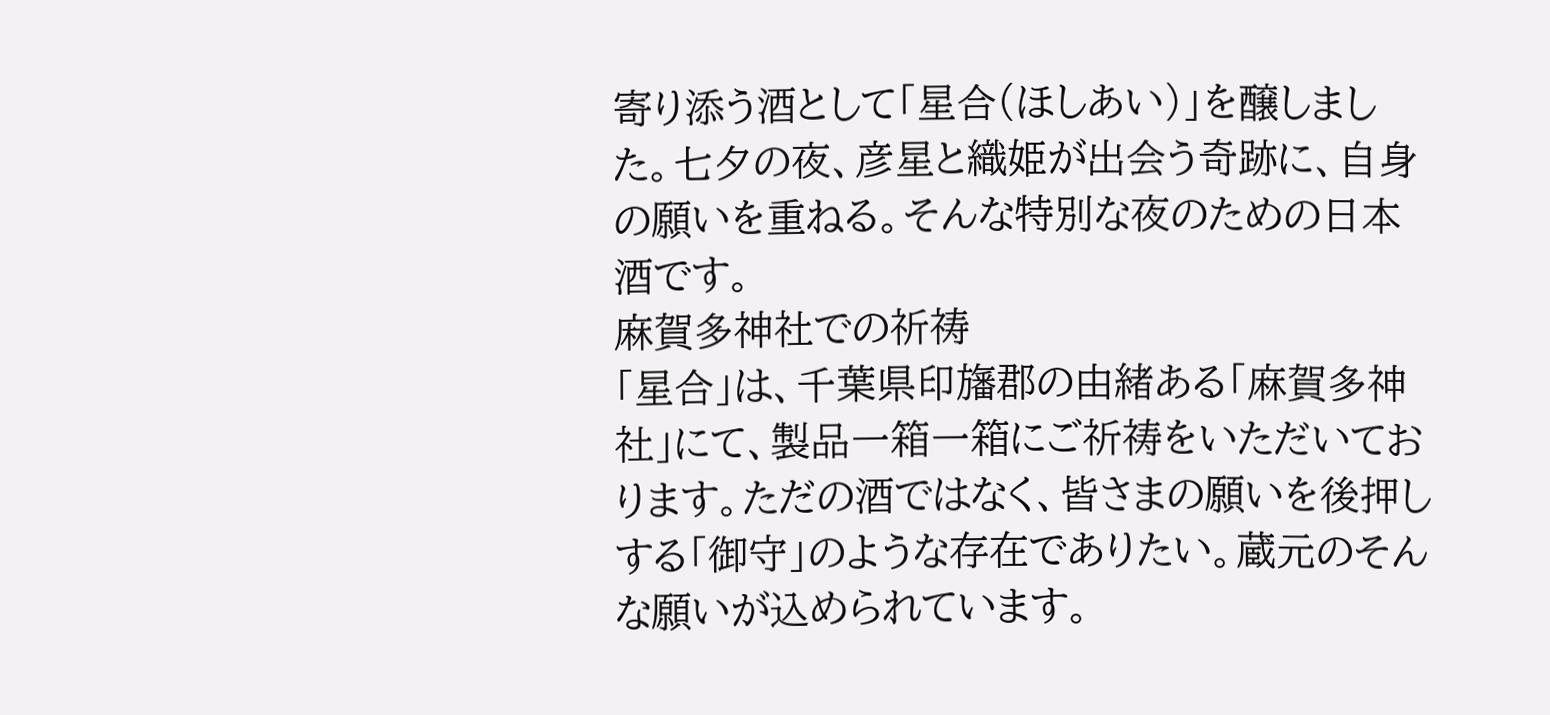寄り添う酒として「星合(ほしあい)」を醸しました。七夕の夜、彦星と織姫が出会う奇跡に、自身の願いを重ねる。そんな特別な夜のための日本酒です。
麻賀多神社での祈祷
「星合」は、千葉県印旛郡の由緒ある「麻賀多神社」にて、製品一箱一箱にご祈祷をいただいております。ただの酒ではなく、皆さまの願いを後押しする「御守」のような存在でありたい。蔵元のそんな願いが込められています。